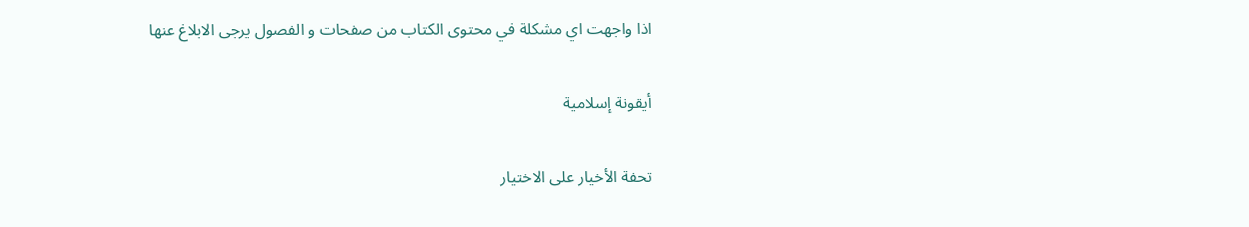اذا واجهت اي مشكلة في محتوى الكتاب من صفحات و الفصول يرجى الابلاغ عنها

أيقونة إسلامية

تحفة الأخيار على الاختيار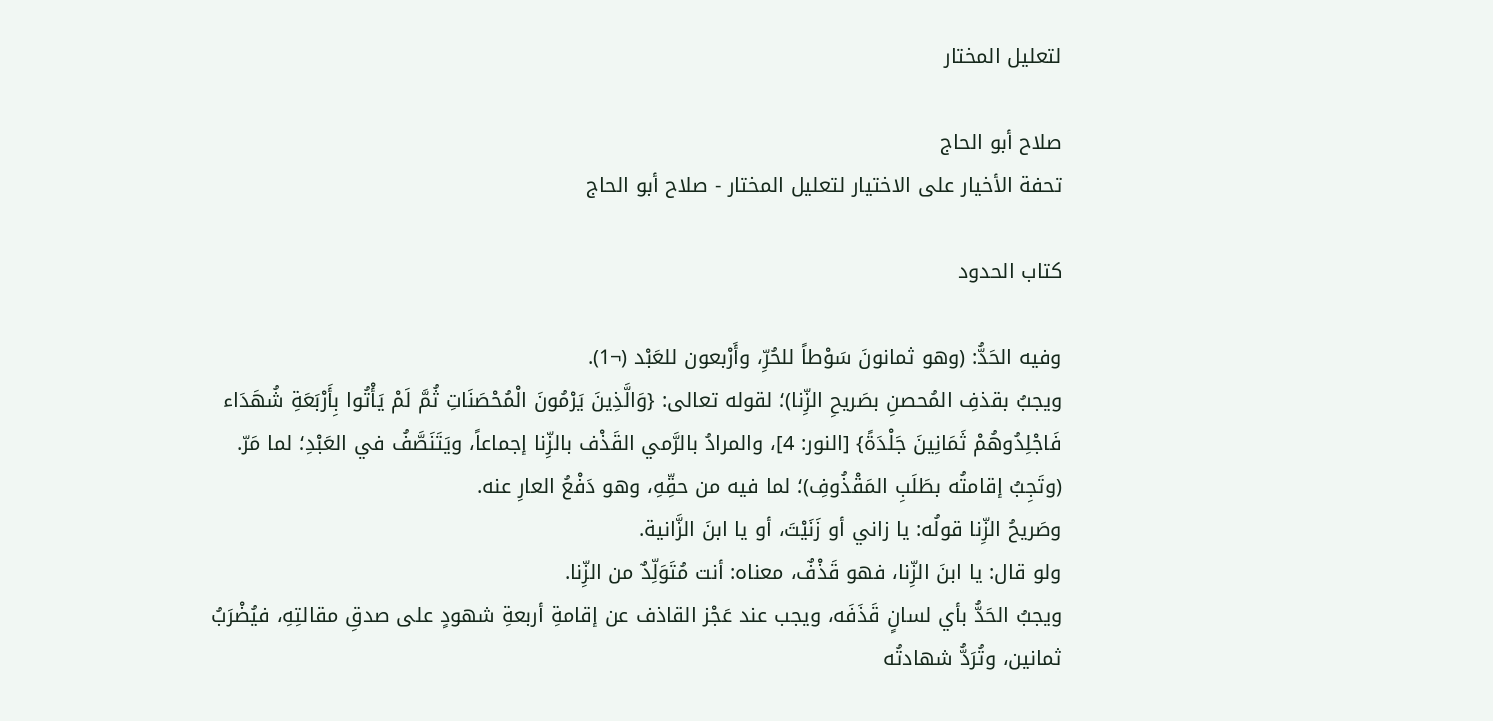لتعليل المختار

صلاح أبو الحاج
تحفة الأخيار على الاختيار لتعليل المختار - صلاح أبو الحاج

كتاب الحدود

وفيه الحَدُّ: (وهو ثمانونَ سَوْطاً للحُرِّ، وأَرْبعون للعَبْد (¬1).
ويجبُ بقذفِ المُحصنِ بصَريحِ الزِّنا)؛ لقوله تعالى: {وَالَّذِينَ يَرْمُونَ الْمُحْصَنَاتِ ثُمَّ لَمْ يَأْتُوا بِأَرْبَعَةِ شُهَدَاء فَاجْلِدُوهُمْ ثَمَانِينَ جَلْدَةً} [النور: 4]، والمرادُ بالرَّمي القَذْف بالزِّنا إجماعاً، ويَتَنَصَّفُ في العَبْدِ؛ لما مَرّ.
(وتَجِبُ إقامتُه بطَلَبِ المَقْذُوفِ)؛ لما فيه من حقِّهِ، وهو دَفْعُ العارِ عنه.
وصَريحُ الزِّنا قولُه: يا زاني أو زَنَيْتَ، أو يا ابنَ الزَّانية.
ولو قال: يا ابنَ الزِّنا، فهو قَذْفٌ، معناه: أنت مُتَوَلِّدٌ من الزِّنا.
ويجبُ الحَدُّ بأي لسانٍ قَذَفَه، ويجب عند عَجْز القاذف عن إقامةِ أربعةِ شهودٍ على صدقِ مقالتِهِ، فيُضْرَبُ ثمانين، وتُرَدُّ شهادتُه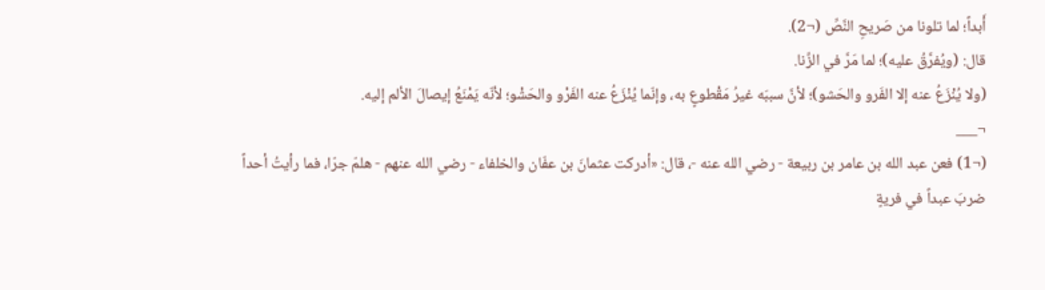أَبداً؛ لما تلونا من صَريحِ النَّصِّ (¬2).
قال: (ويُفرَّقُ عليه)؛ لما مَرَّ في الزِّنا.
(ولا يُنْزَعُ عنه إلا الفَرو والحَشو)؛ لأنَّ سببَه غيرُ مَقْطوعٍ به، وإنّما يُنْزَعُ عنه الفَرْو والحَشْو؛ لأنّه يَمْنَعُ إيصالَ الألم إليه.
¬___
(¬1) فعن عبد الله بن عامر بن ربيعة - رضي الله عنه -، قال: «أدركت عثمانَ بن عفّان والخلفاء - رضي الله عنهم - هلمّ جرّا، فما رأيتُ أحداً ضربَ عبداً في فريةٍ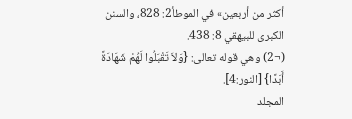أكثر من أربعين» في الموطأ2: 828، والسنن الكبرى للبيهقي 8: 438.
(¬2) وهي قوله تعالى: {وَلاَ تَقْبَلُوا لَهُمْ شَهَادَةً أَبَدًا} [النور:4].
المجلد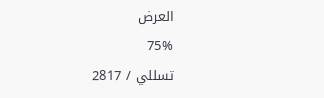العرض
75%
تسللي / 2817